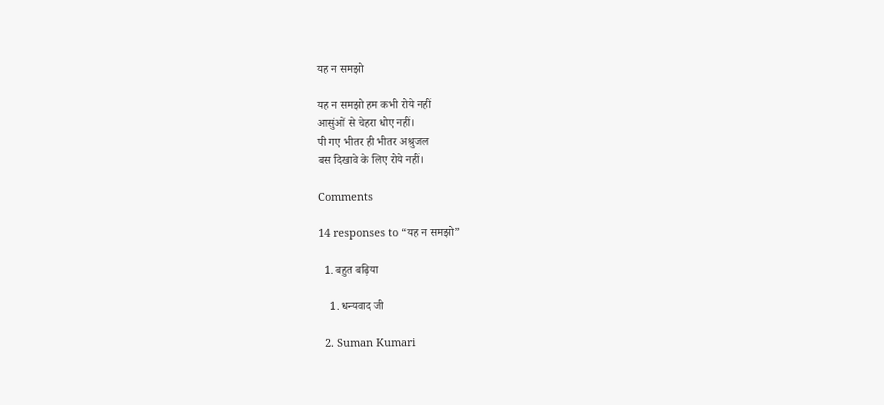यह न समझो

यह न समझो हम कभी रोये नहीं
आसुंओं से चेहरा धोए नहीं।
पी गए भीतर ही भीतर अश्रुजल
बस दिखावे के लिए रोये नहीं।

Comments

14 responses to “यह न समझो”

  1. बहुत बढ़िया

    1. धन्यवाद जी

  2. Suman Kumari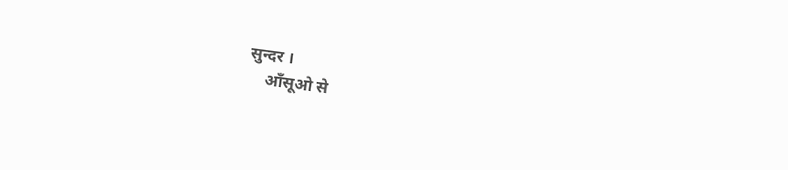सुन्दर ।
    आँसूओ से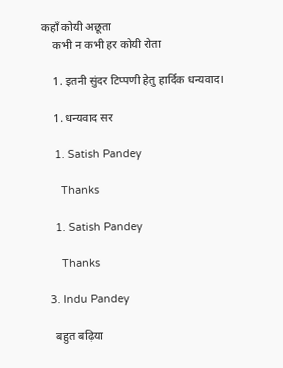कहाँ कोयी अछूता
    कभी न कभी हर कोयी रोता

    1. इतनी सुंदर टिप्पणी हेतु हार्दिक धन्यवाद।

    1. धन्यवाद सर

    1. Satish Pandey

      Thanks

    1. Satish Pandey

      Thanks

  3. Indu Pandey

    बहुत बढ़िया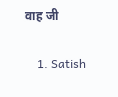वाह जी

    1. Satish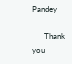Pandey

      Thank you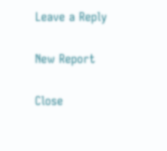Leave a Reply

New Report

Close